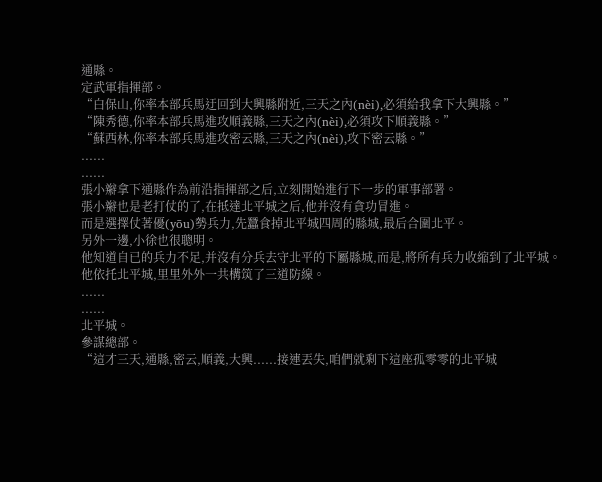通縣。
定武軍指揮部。
“白保山,你率本部兵馬迂回到大興縣附近,三天之內(nèi),必須給我拿下大興縣。”
“陳秀德,你率本部兵馬進攻順義縣,三天之內(nèi),必須攻下順義縣。”
“蘇西林,你率本部兵馬進攻密云縣,三天之內(nèi),攻下密云縣。”
......
......
張小辮拿下通縣作為前沿指揮部之后,立刻開始進行下一步的軍事部署。
張小辮也是老打仗的了,在抵達北平城之后,他并沒有貪功冒進。
而是選擇仗著優(yōu)勢兵力,先蠶食掉北平城四周的縣城,最后合圍北平。
另外一邊,小徐也很聰明。
他知道自已的兵力不足,并沒有分兵去守北平的下屬縣城,而是,將所有兵力收縮到了北平城。
他依托北平城,里里外外一共構筑了三道防線。
......
......
北平城。
參謀總部。
“這才三天,通縣,密云,順義,大興......接連丟失,咱們就剩下這座孤零零的北平城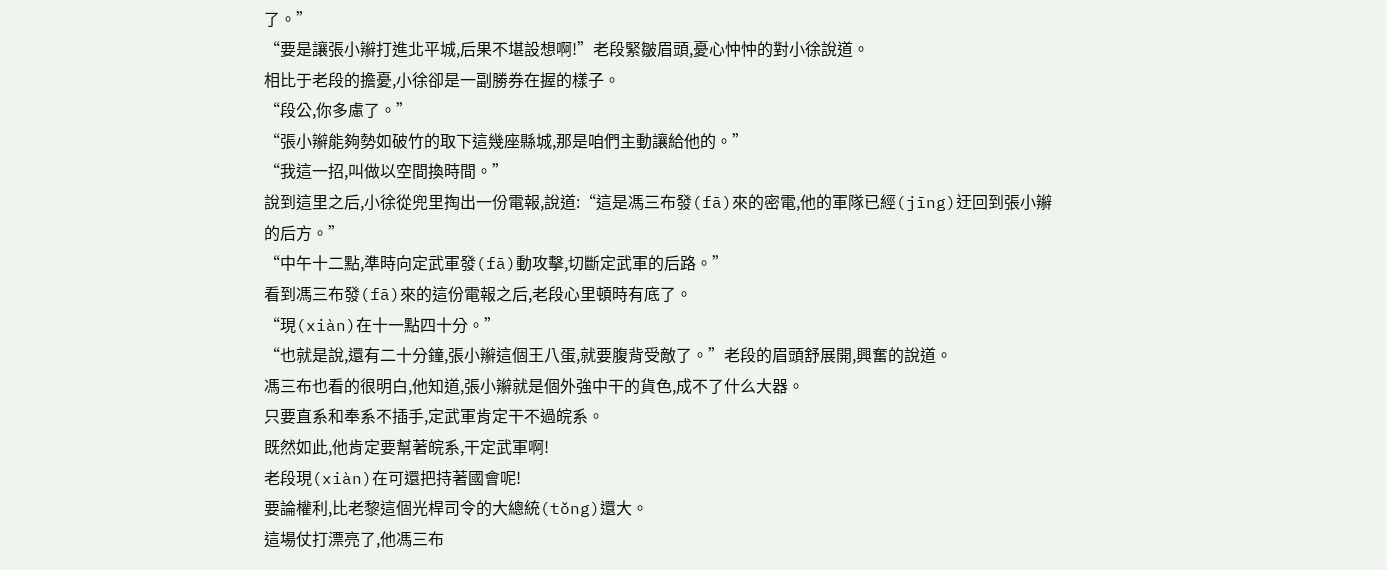了。”
“要是讓張小辮打進北平城,后果不堪設想啊!”老段緊皺眉頭,憂心忡忡的對小徐說道。
相比于老段的擔憂,小徐卻是一副勝券在握的樣子。
“段公,你多慮了。”
“張小辮能夠勢如破竹的取下這幾座縣城,那是咱們主動讓給他的。”
“我這一招,叫做以空間換時間。”
說到這里之后,小徐從兜里掏出一份電報,說道:“這是馮三布發(fā)來的密電,他的軍隊已經(jīng)迂回到張小辮的后方。”
“中午十二點,準時向定武軍發(fā)動攻擊,切斷定武軍的后路。”
看到馮三布發(fā)來的這份電報之后,老段心里頓時有底了。
“現(xiàn)在十一點四十分。”
“也就是說,還有二十分鐘,張小辮這個王八蛋,就要腹背受敵了。”老段的眉頭舒展開,興奮的說道。
馮三布也看的很明白,他知道,張小辮就是個外強中干的貨色,成不了什么大器。
只要直系和奉系不插手,定武軍肯定干不過皖系。
既然如此,他肯定要幫著皖系,干定武軍啊!
老段現(xiàn)在可還把持著國會呢!
要論權利,比老黎這個光桿司令的大總統(tǒng)還大。
這場仗打漂亮了,他馮三布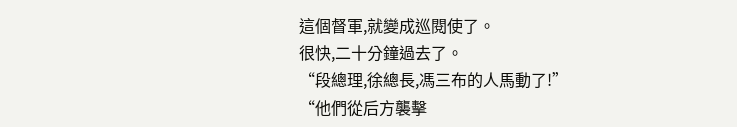這個督軍,就變成巡閱使了。
很快,二十分鐘過去了。
“段總理,徐總長,馮三布的人馬動了!”
“他們從后方襲擊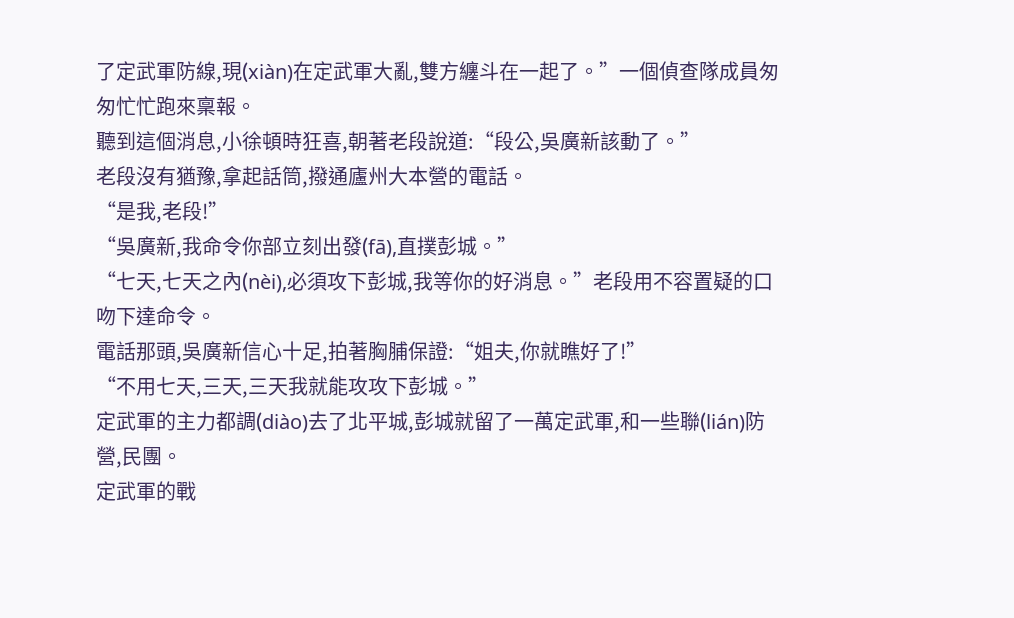了定武軍防線,現(xiàn)在定武軍大亂,雙方纏斗在一起了。”一個偵查隊成員匆匆忙忙跑來稟報。
聽到這個消息,小徐頓時狂喜,朝著老段說道:“段公,吳廣新該動了。”
老段沒有猶豫,拿起話筒,撥通廬州大本營的電話。
“是我,老段!”
“吳廣新,我命令你部立刻出發(fā),直撲彭城。”
“七天,七天之內(nèi),必須攻下彭城,我等你的好消息。”老段用不容置疑的口吻下達命令。
電話那頭,吳廣新信心十足,拍著胸脯保證:“姐夫,你就瞧好了!”
“不用七天,三天,三天我就能攻攻下彭城。”
定武軍的主力都調(diào)去了北平城,彭城就留了一萬定武軍,和一些聯(lián)防營,民團。
定武軍的戰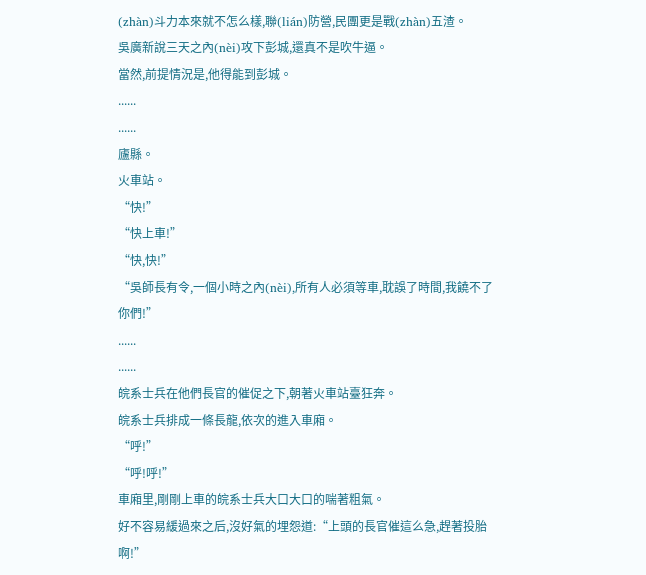(zhàn)斗力本來就不怎么樣,聯(lián)防營,民團更是戰(zhàn)五渣。
吳廣新說三天之內(nèi)攻下彭城,還真不是吹牛逼。
當然,前提情況是,他得能到彭城。
......
......
廬縣。
火車站。
“快!”
“快上車!”
“快,快!”
“吳師長有令,一個小時之內(nèi),所有人必須等車,耽誤了時間,我饒不了你們!”
......
......
皖系士兵在他們長官的催促之下,朝著火車站臺狂奔。
皖系士兵排成一條長龍,依次的進入車廂。
“呼!”
“呼!呼!”
車廂里,剛剛上車的皖系士兵大口大口的喘著粗氣。
好不容易緩過來之后,沒好氣的埋怨道:“上頭的長官催這么急,趕著投胎啊!”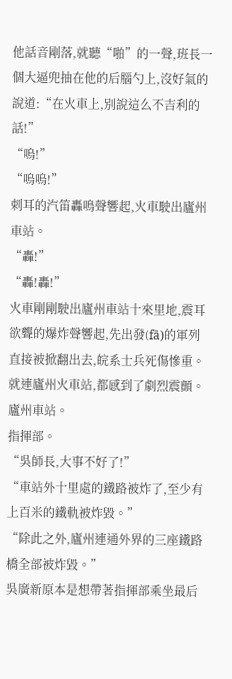他話音剛落,就聽“啪”的一聲,班長一個大逼兜抽在他的后腦勺上,沒好氣的說道:“在火車上,別說這么不吉利的話!”
“嗚!”
“嗚嗚!”
刺耳的汽笛轟鳴聲響起,火車駛出廬州車站。
“轟!”
“轟!轟!”
火車剛剛駛出廬州車站十來里地,震耳欲聾的爆炸聲響起,先出發(fā)的軍列直接被掀翻出去,皖系士兵死傷慘重。
就連廬州火車站,都感到了劇烈震顫。
廬州車站。
指揮部。
“吳師長,大事不好了!”
“車站外十里處的鐵路被炸了,至少有上百米的鐵軌被炸毀。”
“除此之外,廬州連通外界的三座鐵路橋全部被炸毀。”
吳廣新原本是想帶著指揮部乘坐最后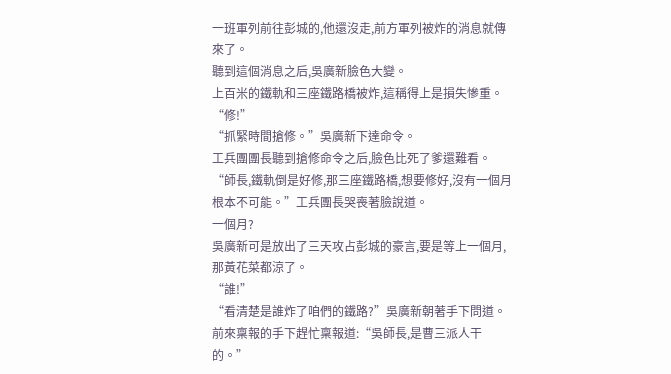一班軍列前往彭城的,他還沒走,前方軍列被炸的消息就傳來了。
聽到這個消息之后,吳廣新臉色大變。
上百米的鐵軌和三座鐵路橋被炸,這稱得上是損失慘重。
“修!”
“抓緊時間搶修。”吳廣新下達命令。
工兵團團長聽到搶修命令之后,臉色比死了爹還難看。
“師長,鐵軌倒是好修,那三座鐵路橋,想要修好,沒有一個月根本不可能。”工兵團長哭喪著臉說道。
一個月?
吳廣新可是放出了三天攻占彭城的豪言,要是等上一個月,那黃花菜都涼了。
“誰!”
“看清楚是誰炸了咱們的鐵路?”吳廣新朝著手下問道。
前來稟報的手下趕忙稟報道:“吳師長,是曹三派人干的。”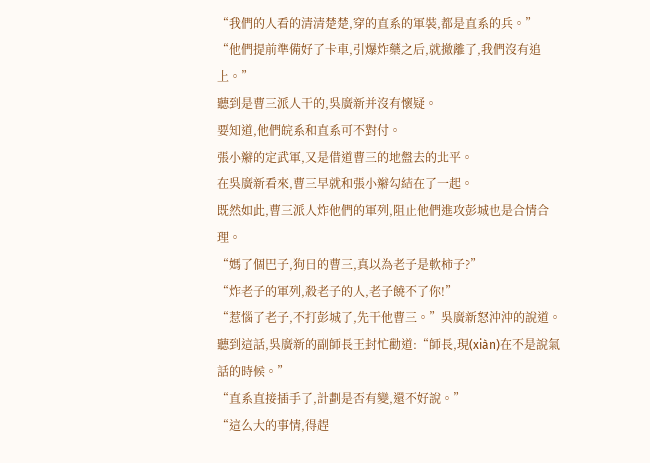“我們的人看的清清楚楚,穿的直系的軍裝,都是直系的兵。”
“他們提前準備好了卡車,引爆炸藥之后,就撤離了,我們沒有追上。”
聽到是曹三派人干的,吳廣新并沒有懷疑。
要知道,他們皖系和直系可不對付。
張小辮的定武軍,又是借道曹三的地盤去的北平。
在吳廣新看來,曹三早就和張小辮勾結在了一起。
既然如此,曹三派人炸他們的軍列,阻止他們進攻彭城也是合情合理。
“媽了個巴子,狗日的曹三,真以為老子是軟柿子?”
“炸老子的軍列,殺老子的人,老子饒不了你!”
“惹惱了老子,不打彭城了,先干他曹三。”吳廣新怒沖沖的說道。
聽到這話,吳廣新的副師長王封忙勸道:“師長,現(xiàn)在不是說氣話的時候。”
“直系直接插手了,計劃是否有變,還不好說。”
“這么大的事情,得趕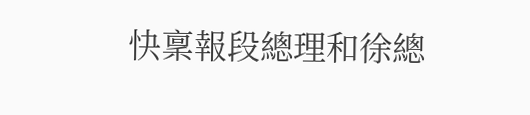快稟報段總理和徐總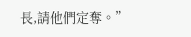長,請他們定奪。”